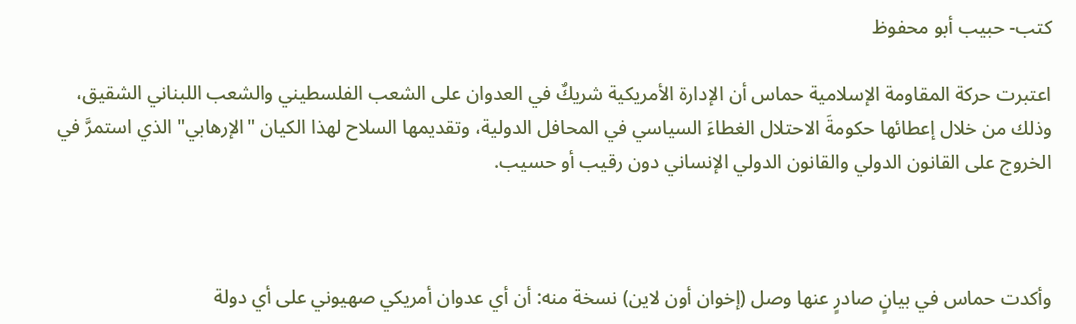كتب- حبيب أبو محفوظ

اعتبرت حركة المقاومة الإسلامية حماس أن الإدارة الأمريكية شريكٌ في العدوان على الشعب الفلسطيني والشعب اللبناني الشقيق، وذلك من خلال إعطائها حكومةَ الاحتلال الغطاءَ السياسي في المحافل الدولية، وتقديمها السلاح لهذا الكيان "الإرهابي" الذي استمرَّ في الخروج على القانون الدولي والقانون الدولي الإنساني دون رقيب أو حسيب.



وأكدت حماس في بيانٍ صادرٍ عنها وصل (إخوان أون لاين) نسخة منه: أن أي عدوان أمريكي صهيوني على أي دولة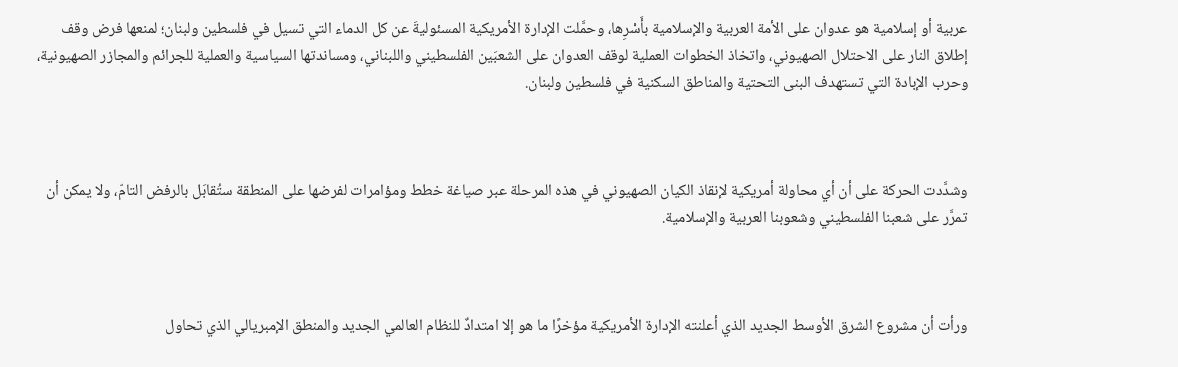عربية أو إسلامية هو عدوان على الأمة العربية والإسلامية بأَسْرِها، وحمَّلت الإدارة الأمريكية المسئوليةَ عن كل الدماء التي تسيل في فلسطين ولبنان؛ لمنعها فرض وقف إطلاق النار على الاحتلال الصهيوني، واتخاذ الخطوات العملية لوقف العدوان على الشعبَين الفلسطيني واللبناني، ومساندتها السياسية والعملية للجرائم والمجازر الصهيونية، وحرب الإبادة التي تستهدف البنى التحتية والمناطق السكنية في فلسطين ولبنان.



وشدَّدت الحركة على أن أي محاولة أمريكية لإنقاذ الكيان الصهيوني في هذه المرحلة عبر صياغة خطط ومؤامرات لفرضها على المنطقة ستُقابَل بالرفض التامّ، ولا يمكن أن تمرَّر على شعبنا الفلسطيني وشعوبنا العربية والإسلامية.



ورأت أن مشروع الشرق الأوسط الجديد الذي أعلنته الإدارة الأمريكية مؤخرًا ما هو إلا امتدادٌ للنظام العالمي الجديد والمنطق الإمبريالي الذي تحاول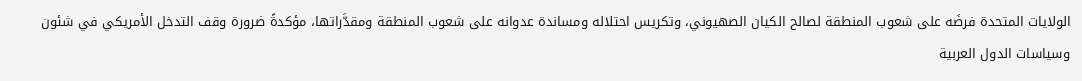الولايات المتحدة فرضَه على شعوب المنطقة لصالح الكيان الصهيوني، وتكريس احتلاله ومساندة عدوانه على شعوب المنطقة ومقدَّراتها، مؤكدةً ضرورة وقف التدخل الأمريكي في شئون وسياسات الدول العربية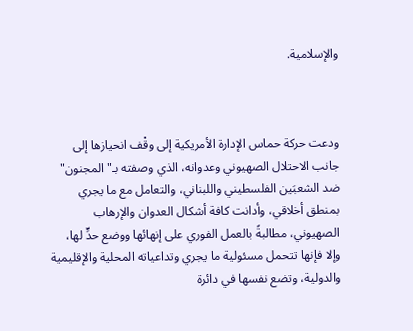والإسلامية.



ودعت حركة حماس الإدارة الأمريكية إلى وقْف انحيازها إلى جانب الاحتلال الصهيوني وعدوانه، الذي وصفته بـ"المجنون" ضد الشعبَين الفلسطيني واللبناني، والتعامل مع ما يجري بمنطق أخلاقي، وأدانت كافة أشكال العدوان والإرهاب الصهيوني، مطالبةً بالعمل الفوري على إنهائها ووضع حدٍّ لها، وإلا فإنها تتحمل مسئولية ما يجري وتداعياته المحلية والإقليمية والدولية، وتضع نفسها في دائرة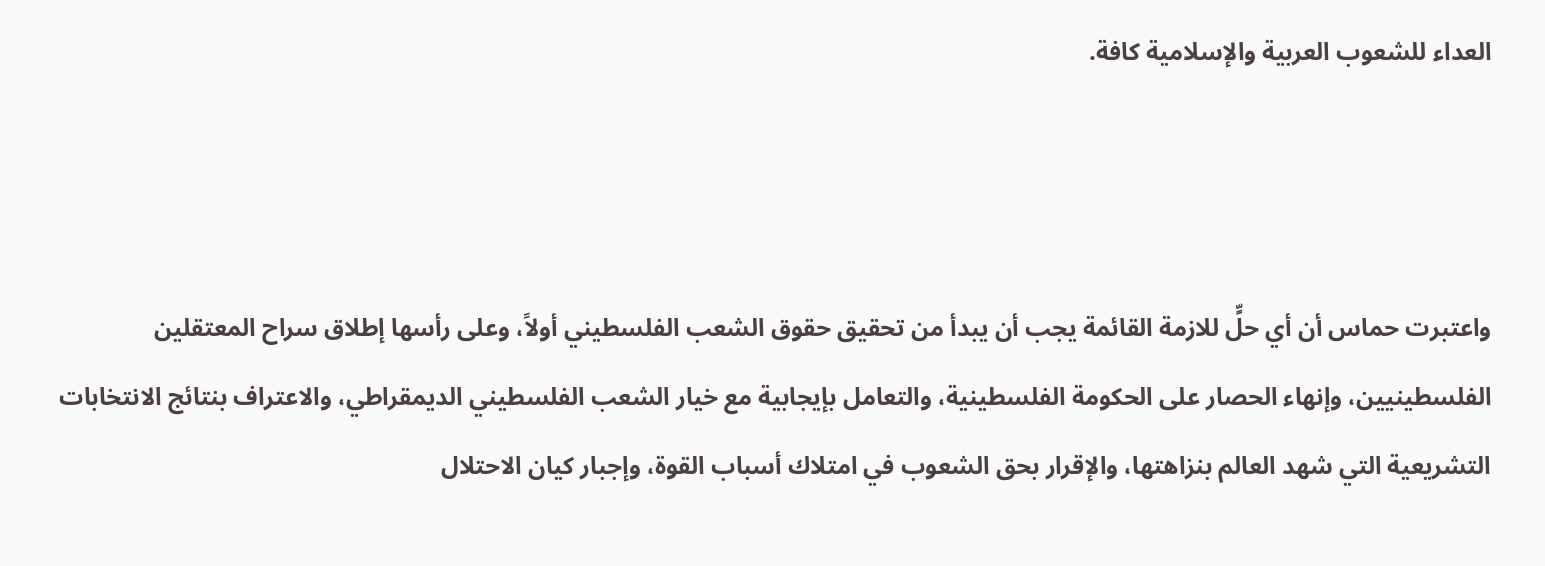العداء للشعوب العربية والإسلامية كافة.



واعتبرت حماس أن أي حلٍّ للازمة القائمة يجب أن يبدأ من تحقيق حقوق الشعب الفلسطيني أولاً، وعلى رأسها إطلاق سراح المعتقلين الفلسطينيين، وإنهاء الحصار على الحكومة الفلسطينية، والتعامل بإيجابية مع خيار الشعب الفلسطيني الديمقراطي، والاعتراف بنتائج الانتخابات التشريعية التي شهد العالم بنزاهتها، والإقرار بحق الشعوب في امتلاك أسباب القوة، وإجبار كيان الاحتلال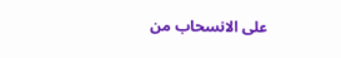على الانسحاب من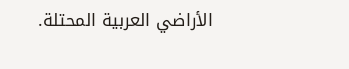الأراضي العربية المحتلة.